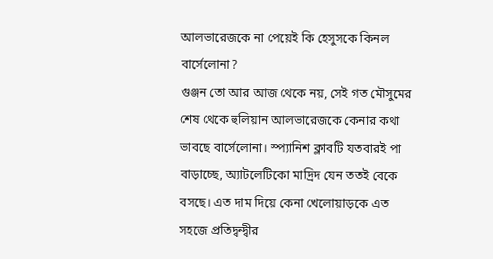আলভারেজকে না পেয়েই কি হেসুসকে কিনল বার্সেলোনা?
গুঞ্জন তো আর আজ থেকে নয়, সেই গত মৌসুমের শেষ থেকে হুলিয়ান আলভারেজকে কেনার কথা ভাবছে বার্সেলোনা। স্প্যানিশ ক্লাবটি যতবারই পা বাড়াচ্ছে, অ্যাটলেটিকো মাদ্রিদ যেন ততই বেকে বসছে। এত দাম দিয়ে কেনা খেলোয়াড়কে এত সহজে প্রতিদ্বন্দ্বীর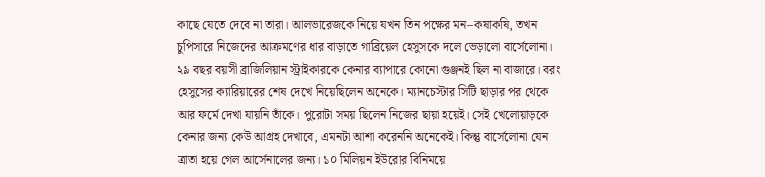কাছে যেতে দেবে না তারা। আলভারেজকে নিয়ে যখন তিন পক্ষের মন–কষাকষি, তখন চুপিসারে নিজেদের আক্রমণের ধার বাড়াতে গাব্রিয়েল হেসুসকে দলে ভেড়ালো বার্সেলোনা।
২৯ বছর বয়সী ব্রাজিলিয়ান স্ট্রাইকারকে কেনার ব্যাপারে কোনো গুঞ্জনই ছিল না বাজারে। বরং হেসুসের ক্যারিয়ারের শেষ দেখে নিয়েছিলেন অনেকে। ম্যানচেস্টার সিটি ছাড়ার পর থেকে আর ফর্মে দেখা যায়নি তাঁকে। পুরোটা সময় ছিলেন নিজের ছায়া হয়েই। সেই খেলোয়াড়কে কেনার জন্য কেউ আগ্রহ দেখাবে, এমনটা আশা করেননি অনেকেই। কিন্তু বার্সেলোনা যেন ত্রাতা হয়ে গেল আর্সেনালের জন্য। ১০ মিলিয়ন ইউরোর বিনিময়ে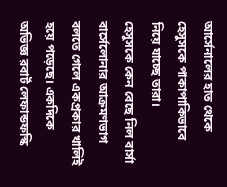আর্সেনালের হাত থেকে হেসুসকে পাকাপাকিভাবে নিয়ে যাচ্ছে তারা।
হেসুসকে কেন বেছে নিল বার্সা
বার্সেলোনার আক্রমণভাগ বলতে গেলে একপ্রকার খালিই হয়ে পড়েছে। একদিকে অভিজ্ঞ রবার্ট লেফান্ডফস্কি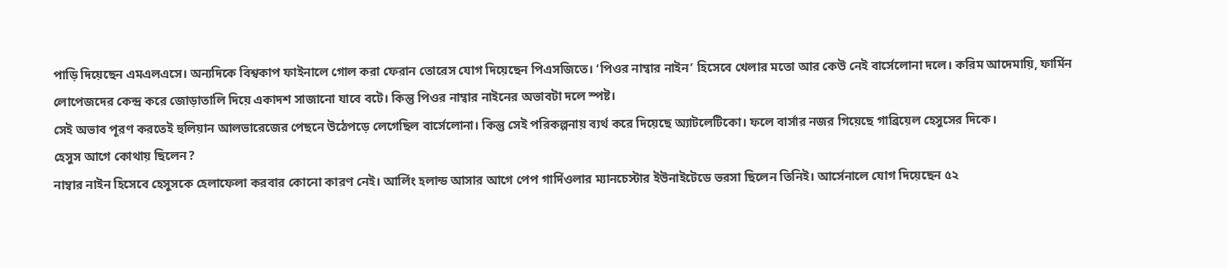পাড়ি দিয়েছেন এমএলএসে। অন্যদিকে বিশ্বকাপ ফাইনালে গোল করা ফেরান তোরেস যোগ দিয়েছেন পিএসজিতে। ‘পিওর নাম্বার নাইন’ হিসেবে খেলার মতো আর কেউ নেই বার্সেলোনা দলে। করিম আদেমায়ি, ফার্মিন লোপেজদের কেন্দ্র করে জোড়াতালি দিয়ে একাদশ সাজানো যাবে বটে। কিন্তু পিওর নাম্বার নাইনের অভাবটা দলে স্পষ্ট।
সেই অভাব পূরণ করতেই হুলিয়ান আলভারেজের পেছনে উঠেপড়ে লেগেছিল বার্সেলোনা। কিন্তু সেই পরিকল্পনায় ব্যর্থ করে দিয়েছে অ্যাটলেটিকো। ফলে বার্সার নজর গিয়েছে গাব্রিয়েল হেসুসের দিকে।
হেসুস আগে কোথায় ছিলেন?
নাম্বার নাইন হিসেবে হেসুসকে হেলাফেলা করবার কোনো কারণ নেই। আর্লিং হলান্ড আসার আগে পেপ গার্দিওলার ম্যানচেস্টার ইউনাইটেডে ভরসা ছিলেন তিনিই। আর্সেনালে যোগ দিয়েছেন ৫২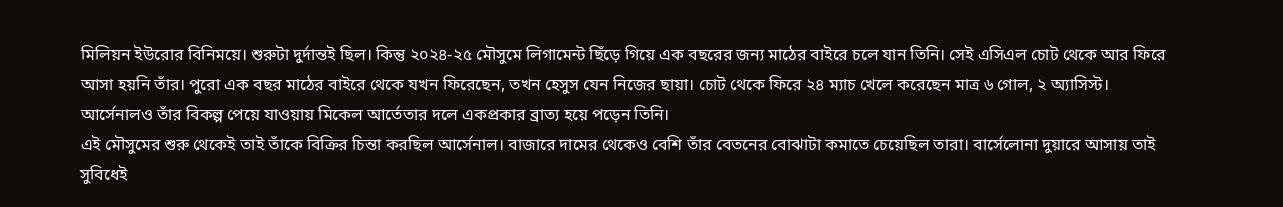মিলিয়ন ইউরোর বিনিময়ে। শুরুটা দুর্দান্তই ছিল। কিন্তু ২০২৪-২৫ মৌসুমে লিগামেন্ট ছিঁড়ে গিয়ে এক বছরের জন্য মাঠের বাইরে চলে যান তিনি। সেই এসিএল চোট থেকে আর ফিরে আসা হয়নি তাঁর। পুরো এক বছর মাঠের বাইরে থেকে যখন ফিরেছেন, তখন হেসুস যেন নিজের ছায়া। চোট থেকে ফিরে ২৪ ম্যাচ খেলে করেছেন মাত্র ৬ গোল, ২ অ্যাসিস্ট। আর্সেনালও তাঁর বিকল্প পেয়ে যাওয়ায় মিকেল আর্তেতার দলে একপ্রকার ব্রাত্য হয়ে পড়েন তিনি।
এই মৌসুমের শুরু থেকেই তাই তাঁকে বিক্রির চিন্তা করছিল আর্সেনাল। বাজারে দামের থেকেও বেশি তাঁর বেতনের বোঝাটা কমাতে চেয়েছিল তারা। বার্সেলোনা দুয়ারে আসায় তাই সুবিধেই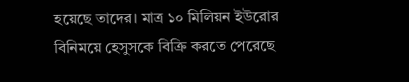হয়েছে তাদের। মাত্র ১০ মিলিয়ন ইউরোর বিনিময়ে হেসুসকে বিক্রি করতে পেরেছে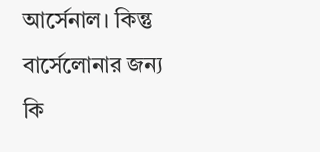আর্সেনাল। কিন্তু বার্সেলোনার জন্য কি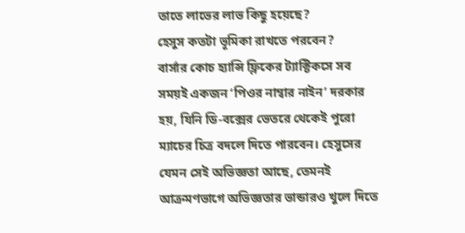তাতে লাভের লাভ কিছু হয়েছে?
হেসুস কতটা ভূমিকা রাখতে পরবেন?
বার্সার কোচ হ্যান্সি ফ্লিকের ট্যাক্টিকসে সব সময়ই একজন ‘পিওর নাম্বার নাইন’ দরকার হয়, যিনি ডি-বক্সের ভেতরে থেকেই পুরো ম্যাচের চিত্র বদলে দিতে পারবেন। হেসুসের যেমন সেই অভিজ্ঞতা আছে, তেমনই আক্রমণভাগে অভিজ্ঞতার ভান্ডারও খুলে দিতে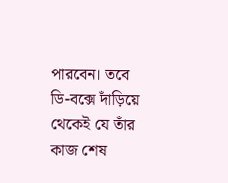পারবেন। তবে ডি-বক্সে দাঁড়িয়ে থেকেই যে তাঁর কাজ শেষ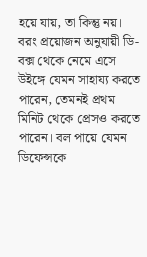হয়ে যায়, তা কিন্তু নয়। বরং প্রয়োজন অনুযায়ী ডি-বক্স থেকে নেমে এসে উইঙ্গে যেমন সাহায্য করতে পারেন, তেমনই প্রথম মিনিট থেকে প্রেসও করতে পারেন। বল পায়ে যেমন ডিফেন্সকে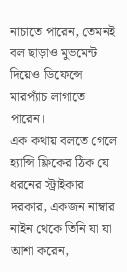নাচাতে পারেন, তেমনই বল ছাড়াও মুভমেন্ট দিয়েও ডিফেন্সে মারপ্যাঁচ লাগাতে পারেন।
এক কথায় বলতে গেলে হ্যান্সি ফ্লিকের ঠিক যে ধরনের স্ট্রাইকার দরকার, একজন নাম্বার নাইন থেকে তিনি যা যা আশা করেন,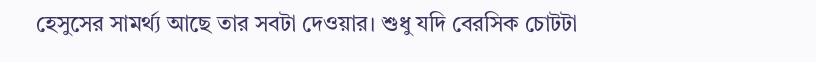হেসুসের সামর্থ্য আছে তার সবটা দেওয়ার। শুধু যদি বেরসিক চোটটা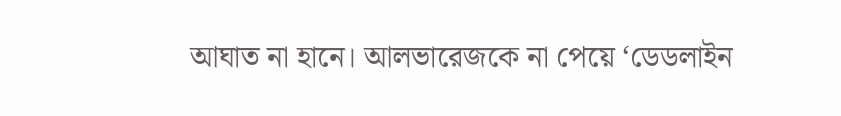আঘাত না হানে। আলভারেজকে না পেয়ে ‘ডেডলাইন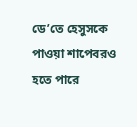ডে’তে হেসুসকে পাওয়া শাপেবরও হতে পারে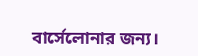বার্সেলোনার জন্য।